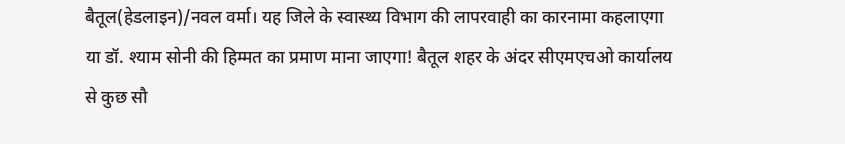बैतूल(हेडलाइन)/नवल वर्मा। यह जिले के स्वास्थ्य विभाग की लापरवाही का कारनामा कहलाएगा या डॉ. श्याम सोनी की हिम्मत का प्रमाण माना जाएगा! बैतूल शहर के अंदर सीएमएचओ कार्यालय से कुछ सौ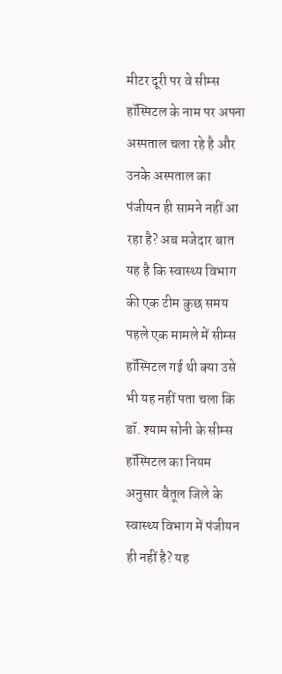मीटर दूरी पर वे सीम्स हॉस्पिटल के नाम पर अपना अस्पताल चला रहे है और उनके अस्पताल का पंजीयन ही सामने नहीं आ रहा है? अब मजेदार बात यह है कि स्वास्थ्य विभाग की एक टीम कुछ समय पहले एक मामले में सीम्स हॉस्पिटल गई थी क्या उसे भी यह नहीं पता चला कि डॉ. श्याम सोनी के सीम्स हॉस्पिटल का नियम अनुसार बैतूल जिले के स्वास्थ्य विभाग में पंजीयन ही नहीं है? यह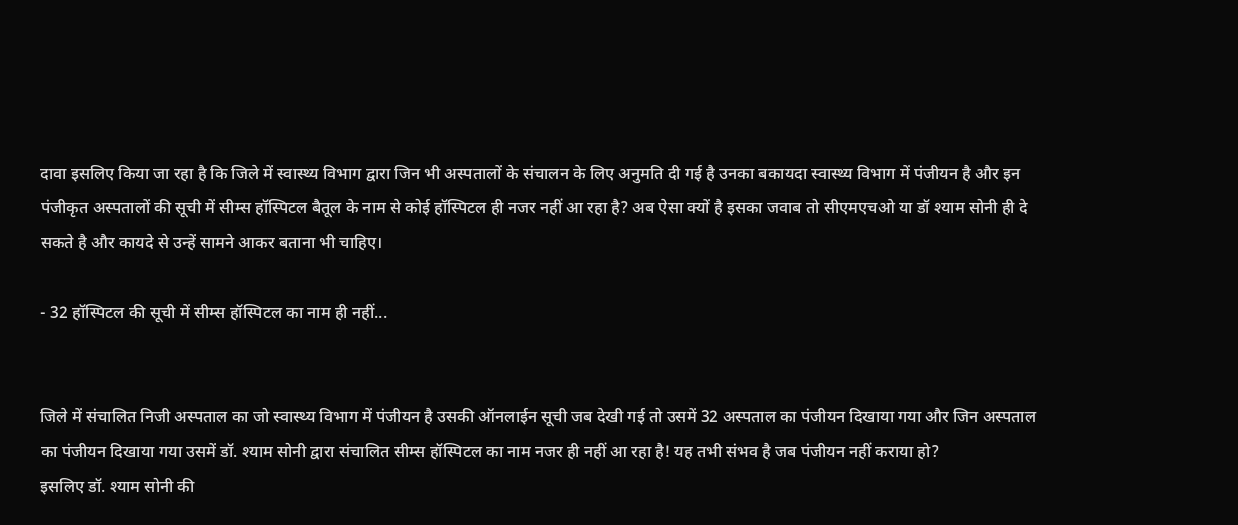दावा इसलिए किया जा रहा है कि जिले में स्वास्थ्य विभाग द्वारा जिन भी अस्पतालों के संचालन के लिए अनुमति दी गई है उनका बकायदा स्वास्थ्य विभाग में पंजीयन है और इन पंजीकृत अस्पतालों की सूची में सीम्स हॉस्पिटल बैतूल के नाम से कोई हॉस्पिटल ही नजर नहीं आ रहा है? अब ऐसा क्यों है इसका जवाब तो सीएमएचओ या डॉ श्याम सोनी ही दे सकते है और कायदे से उन्हें सामने आकर बताना भी चाहिए।

- 32 हॉस्पिटल की सूची में सीम्स हॉस्पिटल का नाम ही नहीं...


जिले में संचालित निजी अस्पताल का जो स्वास्थ्य विभाग में पंजीयन है उसकी ऑनलाईन सूची जब देखी गई तो उसमें 32 अस्पताल का पंजीयन दिखाया गया और जिन अस्पताल का पंजीयन दिखाया गया उसमें डॉ. श्याम सोनी द्वारा संचालित सीम्स हॉस्पिटल का नाम नजर ही नहीं आ रहा है! यह तभी संभव है जब पंजीयन नहीं कराया हो?
इसलिए डॉ. श्याम सोनी की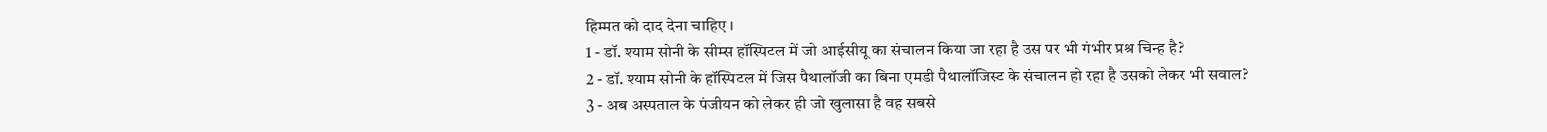हिम्मत को दाद देना चाहिए ।
1 - डॉ. श्याम सोनी के सीम्स हॉस्पिटल में जो आईसीयू का संचालन किया जा रहा है उस पर भी गंभीर प्रश्र चिन्ह है?
2 - डॉ. श्याम सोनी के हॉस्पिटल में जिस पैथालॉजी का बिना एमडी पैथालॉजिस्ट के संचालन हो रहा है उसको लेकर भी सवाल?
3 - अब अस्पताल के पंजीयन को लेकर ही जो खुलासा है वह सबसे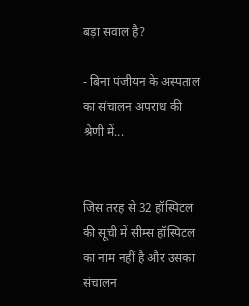बड़ा सवाल है?

- बिना पंजीयन के अस्पताल का संचालन अपराध की श्रेणी में...


जिस तरह से 32 हॉस्पिटल की सूची में सीम्स हॉस्पिटल का नाम नहीं है और उसका संचालन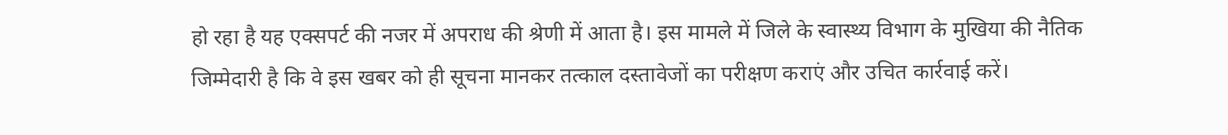हो रहा है यह एक्सपर्ट की नजर में अपराध की श्रेणी में आता है। इस मामले में जिले के स्वास्थ्य विभाग के मुखिया की नैतिक जिम्मेदारी है कि वे इस खबर को ही सूचना मानकर तत्काल दस्तावेजों का परीक्षण कराएं और उचित कार्रवाई करें।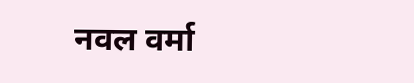नवल वर्मा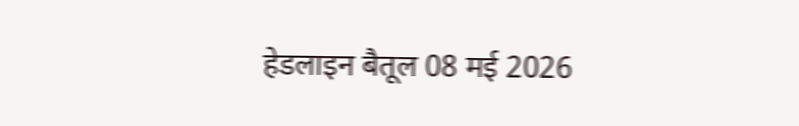हेडलाइन बैतूल 08 मई 2026